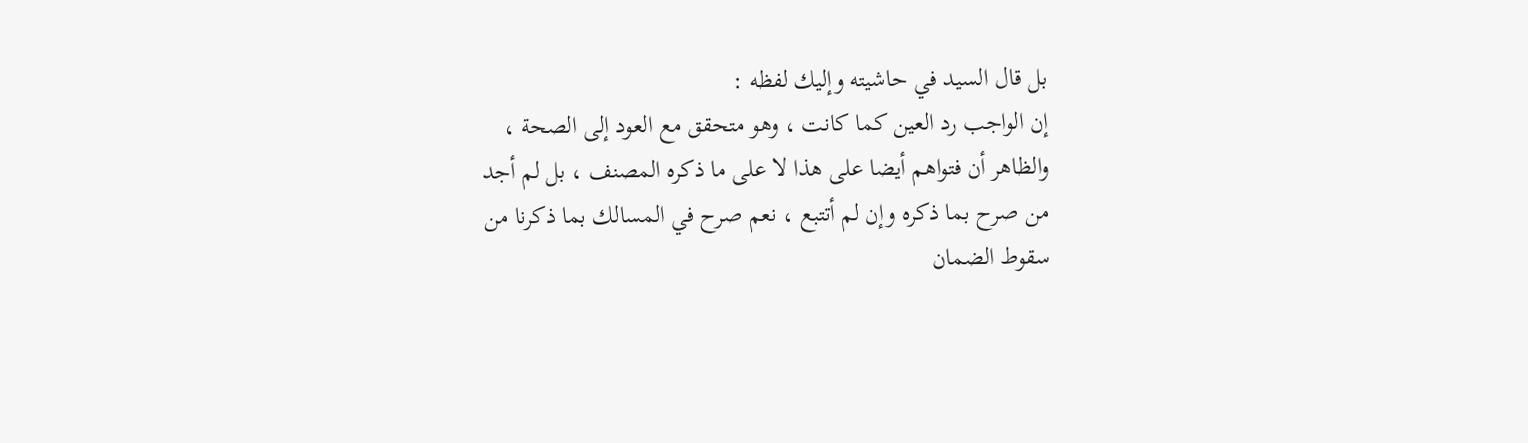بل قال السيد في حاشيته وإليك لفظه :
إن الواجب رد العين كما كانت ، وهو متحقق مع العود إلى الصحة ،
والظاهر أن فتواهم أيضا على هذا لا على ما ذكره المصنف ، بل لم أجد
من صرح بما ذكره وإن لم أتتبع ، نعم صرح في المسالك بما ذكرنا من
سقوط الضمان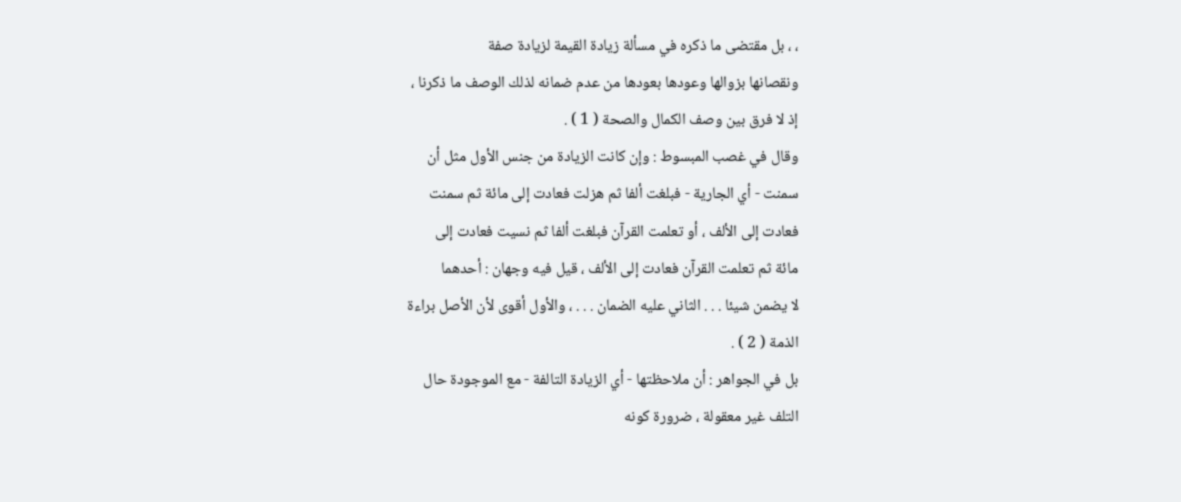، ، بل مقتضى ما ذكره في مسألة زيادة القيمة لزيادة صفة
ونقصانها بزوالها وعودها بعودها من عدم ضمانه لذلك الوصف ما ذكرنا ،
إذ لا فرق بين وصف الكمال والصحة ( 1 ) .
وقال في غصب المبسوط : وإن كانت الزيادة من جنس الأول مثل أن
سمنت - أي الجارية - فبلغت ألفا ثم هزلت فعادت إلى مائة ثم سمنت
فعادت إلى الألف ، أو تعلمت القرآن فبلغت ألفا ثم نسيت فعادت إلى
مائة ثم تعلمت القرآن فعادت إلى الألف ، قيل فيه وجهان : أحدهما
لا يضمن شيئا . . . الثاني عليه الضمان . . . ، والأول أقوى لأن الأصل براءة
الذمة ( 2 ) .
بل في الجواهر : أن ملاحظتها - أي الزيادة التالفة - مع الموجودة حال
التلف غير معقولة ، ضرورة كونه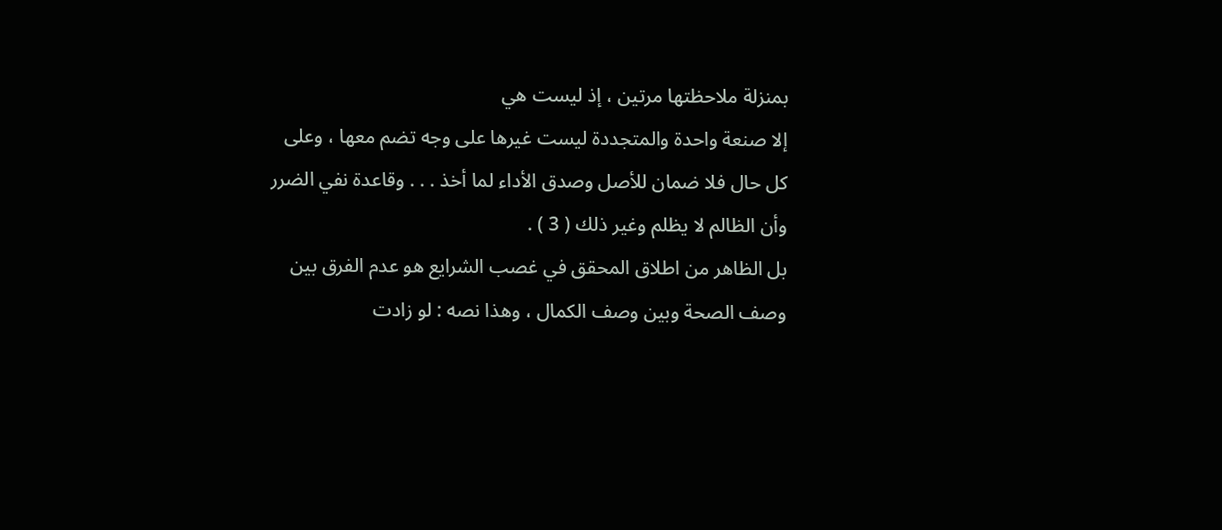بمنزلة ملاحظتها مرتين ، إذ ليست هي
إلا صنعة واحدة والمتجددة ليست غيرها على وجه تضم معها ، وعلى
كل حال فلا ضمان للأصل وصدق الأداء لما أخذ . . . وقاعدة نفي الضرر
وأن الظالم لا يظلم وغير ذلك ( 3 ) .
بل الظاهر من اطلاق المحقق في غصب الشرايع هو عدم الفرق بين
وصف الصحة وبين وصف الكمال ، وهذا نصه : لو زادت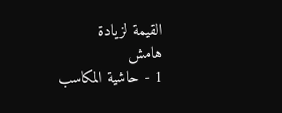القيمة لزيادة
هامش
1 - حاشية المكاسب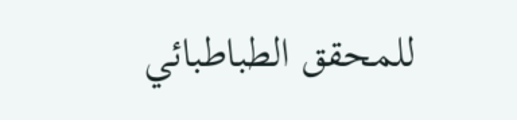للمحقق الطباطبائي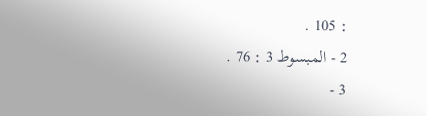: 105 .
2 - المبسوط 3 : 76 .
3 -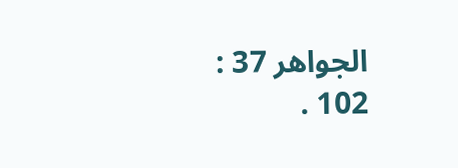الجواهر 37 : 102 .